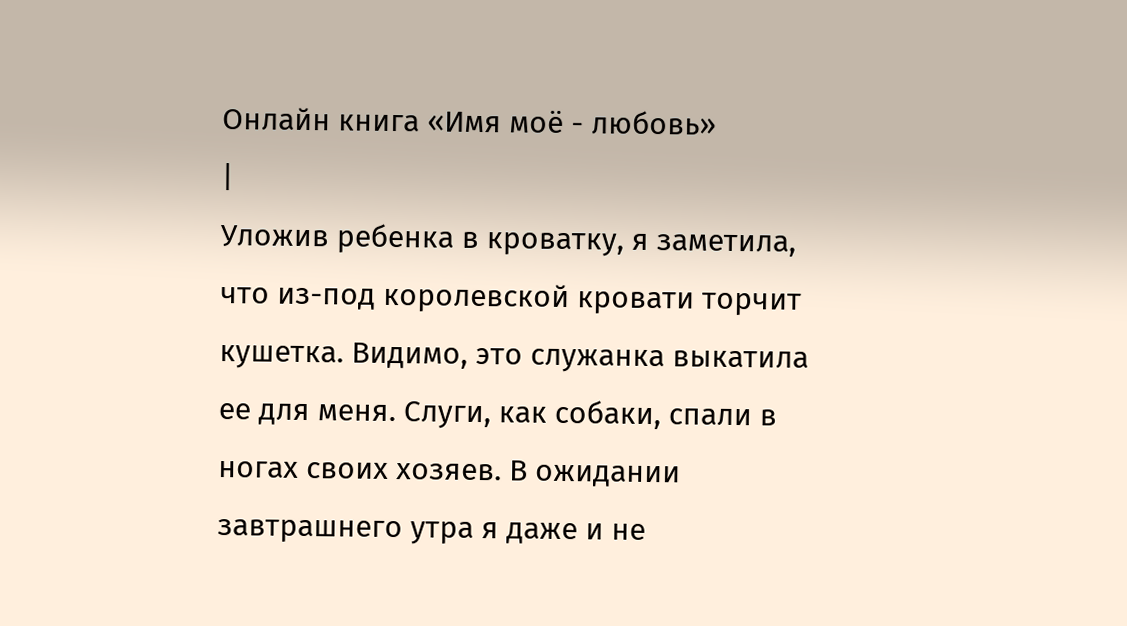Онлайн книга «Имя моё - любовь»
|
Уложив ребенка в кроватку, я заметила, что из-под королевской кровати торчит кушетка. Видимо, это служанка выкатила ее для меня. Слуги, как собаки, спали в ногах своих хозяев. В ожидании завтрашнего утра я даже и не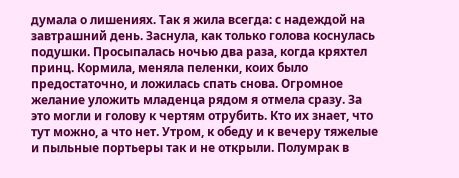думала о лишениях. Так я жила всегда: с надеждой на завтрашний день. Заснула, как только голова коснулась подушки. Просыпалась ночью два раза, когда кряхтел принц. Кормила, меняла пеленки, коих было предостаточно, и ложилась спать снова. Огромное желание уложить младенца рядом я отмела сразу. За это могли и голову к чертям отрубить. Кто их знает, что тут можно, а что нет. Утром, к обеду и к вечеру тяжелые и пыльные портьеры так и не открыли. Полумрак в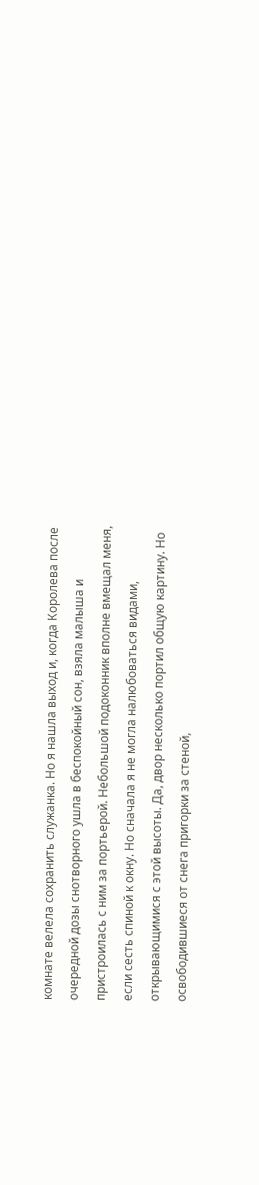комнате велела сохранить служанка. Но я нашла выход и, когда Королева после очередной дозы снотворного ушла в беспокойный сон, взяла малыша и пристроилась с ним за портьерой. Небольшой подоконник вполне вмещал меня, если сесть спиной к окну. Но сначала я не могла налюбоваться видами, открывающимися с этой высоты. Да, двор несколько портил общую картину. Но освободившиеся от снега пригорки за стеной,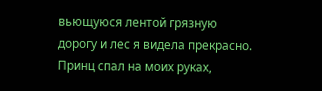вьющуюся лентой грязную дорогу и лес я видела прекрасно. Принц спал на моих руках,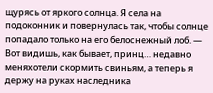щурясь от яркого солнца. Я села на подоконник и повернулась так, чтобы солнце попадало только на его белоснежный лоб. — Вот видишь, как бывает, принц… недавно меняхотели скормить свиньям, а теперь я держу на руках наследника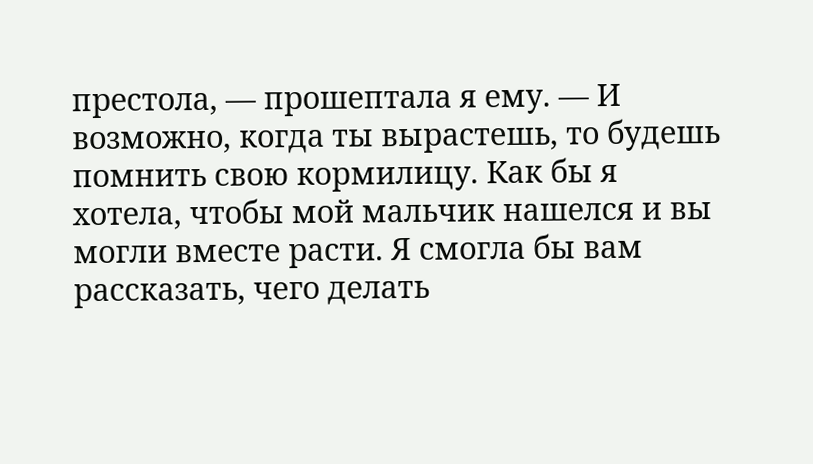престола, — прошептала я ему. — И возможно, когда ты вырастешь, то будешь помнить свою кормилицу. Как бы я хотела, чтобы мой мальчик нашелся и вы могли вместе расти. Я смогла бы вам рассказать, чего делать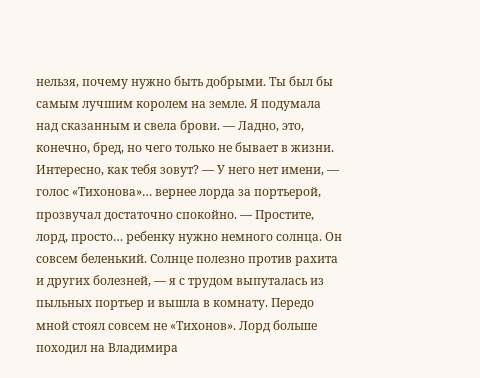нельзя, почему нужно быть добрыми. Ты был бы самым лучшим королем на земле. Я подумала над сказанным и свела брови. — Ладно, это, конечно, бред, но чего только не бывает в жизни. Интересно, как тебя зовут? — У него нет имени, — голос «Тихонова»… вернее лорда за портьерой, прозвучал достаточно спокойно. — Простите, лорд, просто… ребенку нужно немного солнца. Он совсем беленький. Солнце полезно против рахита и других болезней, — я с трудом выпуталась из пыльных портьер и вышла в комнату. Передо мной стоял совсем не «Тихонов». Лорд больше походил на Владимира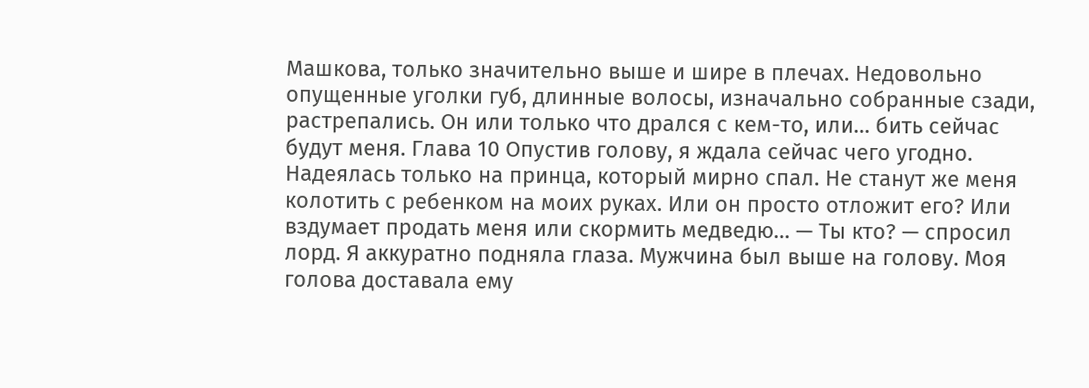Машкова, только значительно выше и шире в плечах. Недовольно опущенные уголки губ, длинные волосы, изначально собранные сзади, растрепались. Он или только что дрался с кем-то, или… бить сейчас будут меня. Глава 10 Опустив голову, я ждала сейчас чего угодно. Надеялась только на принца, который мирно спал. Не станут же меня колотить с ребенком на моих руках. Или он просто отложит его? Или вздумает продать меня или скормить медведю… — Ты кто? — спросил лорд. Я аккуратно подняла глаза. Мужчина был выше на голову. Моя голова доставала ему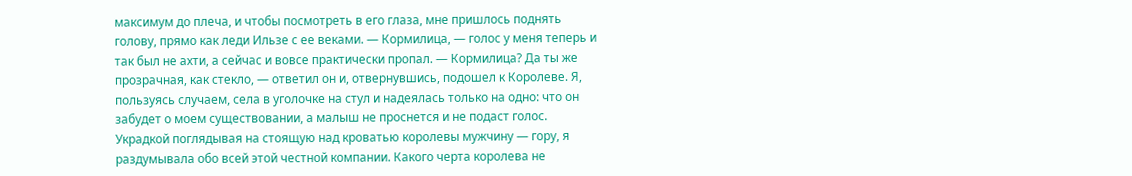максимум до плеча, и чтобы посмотреть в его глаза, мне пришлось поднять голову, прямо как леди Ильзе с ее веками. — Кормилица, — голос у меня теперь и так был не ахти, а сейчас и вовсе практически пропал. — Кормилица? Да ты же прозрачная, как стекло, — ответил он и, отвернувшись, подошел к Королеве. Я, пользуясь случаем, села в уголочке на стул и надеялась только на одно: что он забудет о моем существовании, а малыш не проснется и не подаст голос. Украдкой поглядывая на стоящую над кроватью королевы мужчину — гору, я раздумывала обо всей этой честной компании. Какого черта королева не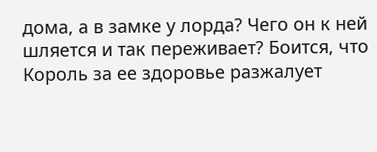дома, а в замке у лорда? Чего он к ней шляется и так переживает? Боится, что Король за ее здоровье разжалует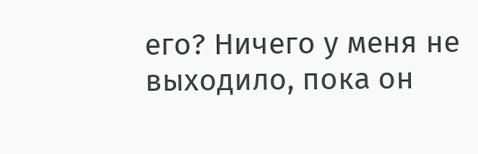его? Ничего у меня не выходило, пока он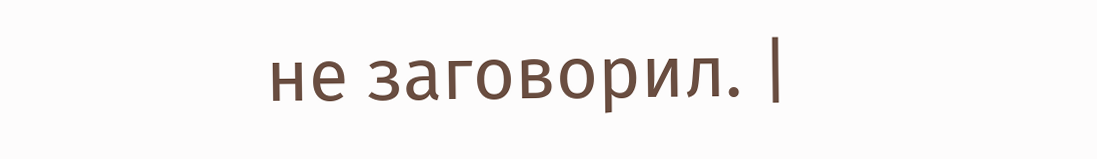не заговорил. |